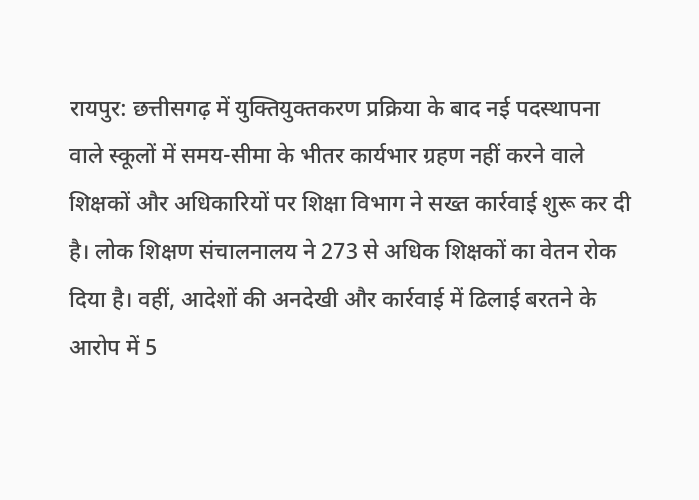रायपुर: छत्तीसगढ़ में युक्तियुक्तकरण प्रक्रिया के बाद नई पदस्थापना वाले स्कूलों में समय-सीमा के भीतर कार्यभार ग्रहण नहीं करने वाले शिक्षकों और अधिकारियों पर शिक्षा विभाग ने सख्त कार्रवाई शुरू कर दी है। लोक शिक्षण संचालनालय ने 273 से अधिक शिक्षकों का वेतन रोक दिया है। वहीं, आदेशों की अनदेखी और कार्रवाई में ढिलाई बरतने के आरोप में 5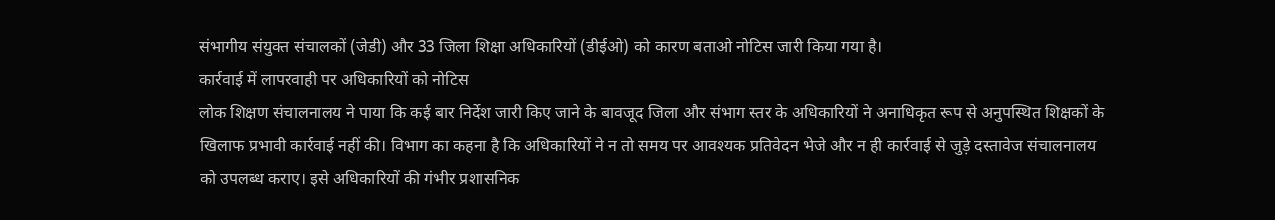संभागीय संयुक्त संचालकों (जेडी) और 33 जिला शिक्षा अधिकारियों (डीईओ) को कारण बताओ नोटिस जारी किया गया है।
कार्रवाई में लापरवाही पर अधिकारियों को नोटिस
लोक शिक्षण संचालनालय ने पाया कि कई बार निर्देश जारी किए जाने के बावजूद जिला और संभाग स्तर के अधिकारियों ने अनाधिकृत रूप से अनुपस्थित शिक्षकों के खिलाफ प्रभावी कार्रवाई नहीं की। विभाग का कहना है कि अधिकारियों ने न तो समय पर आवश्यक प्रतिवेदन भेजे और न ही कार्रवाई से जुड़े दस्तावेज संचालनालय को उपलब्ध कराए। इसे अधिकारियों की गंभीर प्रशासनिक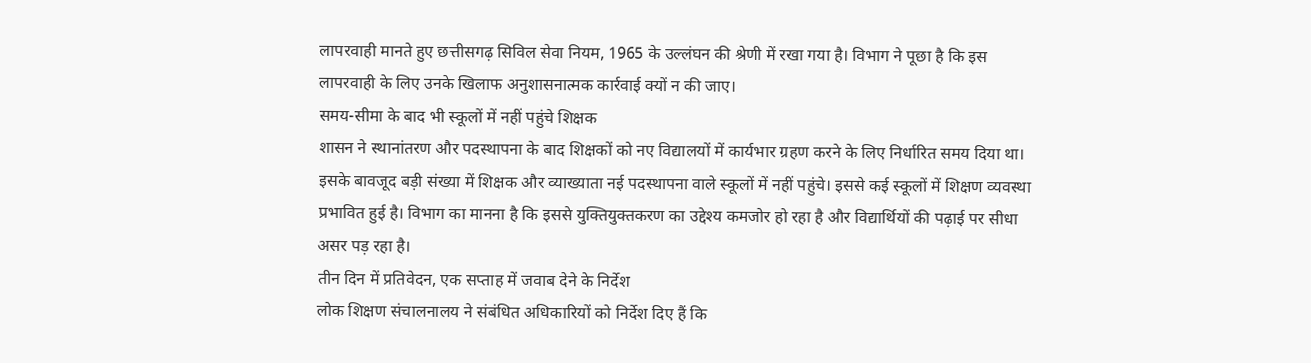लापरवाही मानते हुए छत्तीसगढ़ सिविल सेवा नियम, 1965 के उल्लंघन की श्रेणी में रखा गया है। विभाग ने पूछा है कि इस लापरवाही के लिए उनके खिलाफ अनुशासनात्मक कार्रवाई क्यों न की जाए।
समय-सीमा के बाद भी स्कूलों में नहीं पहुंचे शिक्षक
शासन ने स्थानांतरण और पदस्थापना के बाद शिक्षकों को नए विद्यालयों में कार्यभार ग्रहण करने के लिए निर्धारित समय दिया था। इसके बावजूद बड़ी संख्या में शिक्षक और व्याख्याता नई पदस्थापना वाले स्कूलों में नहीं पहुंचे। इससे कई स्कूलों में शिक्षण व्यवस्था प्रभावित हुई है। विभाग का मानना है कि इससे युक्तियुक्तकरण का उद्देश्य कमजोर हो रहा है और विद्यार्थियों की पढ़ाई पर सीधा असर पड़ रहा है।
तीन दिन में प्रतिवेदन, एक सप्ताह में जवाब देने के निर्देश
लोक शिक्षण संचालनालय ने संबंधित अधिकारियों को निर्देश दिए हैं कि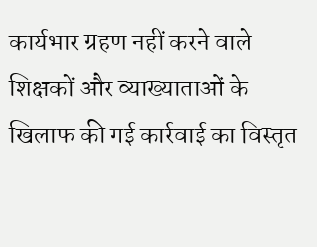कार्यभार ग्रहण नहीं करने वाले शिक्षकों और व्याख्याताओं के खिलाफ की गई कार्रवाई का विस्तृत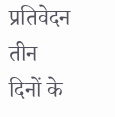प्रतिवेदन तीन दिनों के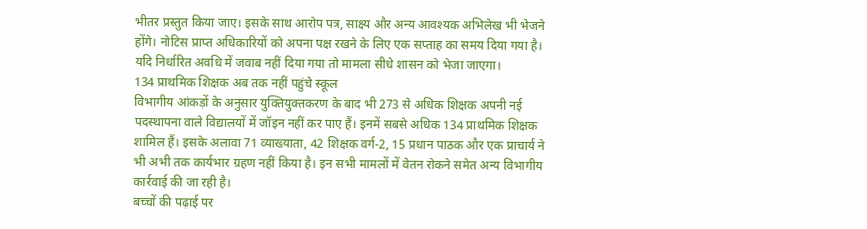भीतर प्रस्तुत किया जाए। इसके साथ आरोप पत्र, साक्ष्य और अन्य आवश्यक अभिलेख भी भेजने होंगे। नोटिस प्राप्त अधिकारियों को अपना पक्ष रखने के लिए एक सप्ताह का समय दिया गया है। यदि निर्धारित अवधि में जवाब नहीं दिया गया तो मामला सीधे शासन को भेजा जाएगा।
134 प्राथमिक शिक्षक अब तक नहीं पहुंचे स्कूल
विभागीय आंकड़ों के अनुसार युक्तियुक्तकरण के बाद भी 273 से अधिक शिक्षक अपनी नई पदस्थापना वाले विद्यालयों में जॉइन नहीं कर पाए हैं। इनमें सबसे अधिक 134 प्राथमिक शिक्षक शामिल हैं। इसके अलावा 71 व्याख्याता, 42 शिक्षक वर्ग-2, 15 प्रधान पाठक और एक प्राचार्य ने भी अभी तक कार्यभार ग्रहण नहीं किया है। इन सभी मामलों में वेतन रोकने समेत अन्य विभागीय कार्रवाई की जा रही है।
बच्चों की पढ़ाई पर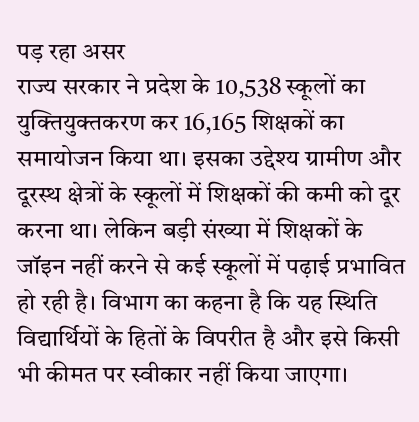पड़ रहा असर
राज्य सरकार ने प्रदेश के 10,538 स्कूलों का युक्तियुक्तकरण कर 16,165 शिक्षकों का समायोजन किया था। इसका उद्देश्य ग्रामीण और दूरस्थ क्षेत्रों के स्कूलों में शिक्षकों की कमी को दूर करना था। लेकिन बड़ी संख्या में शिक्षकों के जॉइन नहीं करने से कई स्कूलों में पढ़ाई प्रभावित हो रही है। विभाग का कहना है कि यह स्थिति विद्यार्थियों के हितों के विपरीत है और इसे किसी भी कीमत पर स्वीकार नहीं किया जाएगा।